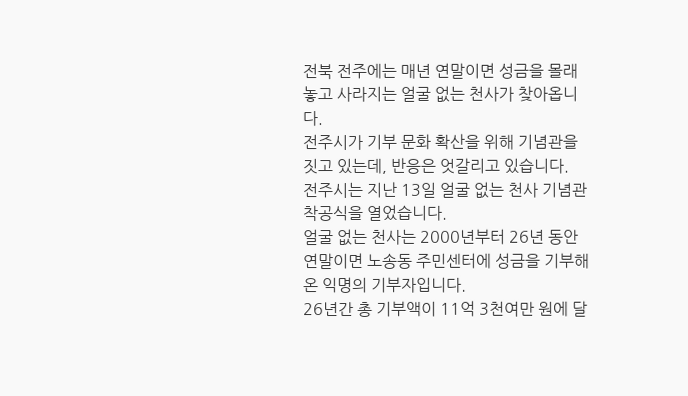전북 전주에는 매년 연말이면 성금을 몰래 놓고 사라지는 얼굴 없는 천사가 찾아옵니다.
전주시가 기부 문화 확산을 위해 기념관을 짓고 있는데, 반응은 엇갈리고 있습니다.
전주시는 지난 13일 얼굴 없는 천사 기념관 착공식을 열었습니다.
얼굴 없는 천사는 2000년부터 26년 동안 연말이면 노송동 주민센터에 성금을 기부해 온 익명의 기부자입니다.
26년간 총 기부액이 11억 3천여만 원에 달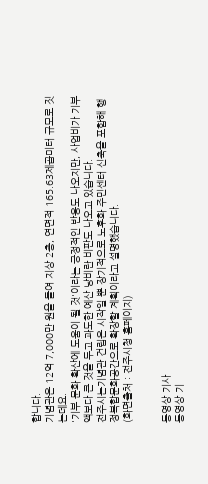합니다.
기념관은 12억 7,000만 원을 들여 지상 2층, 연면적 165.63제곱미터 규모로 짓는데요.
'기부 문화 확산에 도움이 될 것'이라는 긍정적인 반응도 나오지만, 사업비가 기부액보다 큰 것을 두고 과도한 예산 낭비란 비판도 나오고 있습니다.
전주시는기념관 건립은 시작일 뿐 장기적으로 노후화 주민센터 신축을 포함해 행정복합문화공간으로 확장할 계획이라고 설명했습니다.
(화면출처 : 전주시청 홈페이지)


동영상 기사
동영상 기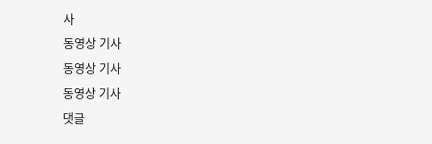사
동영상 기사
동영상 기사
동영상 기사
댓글